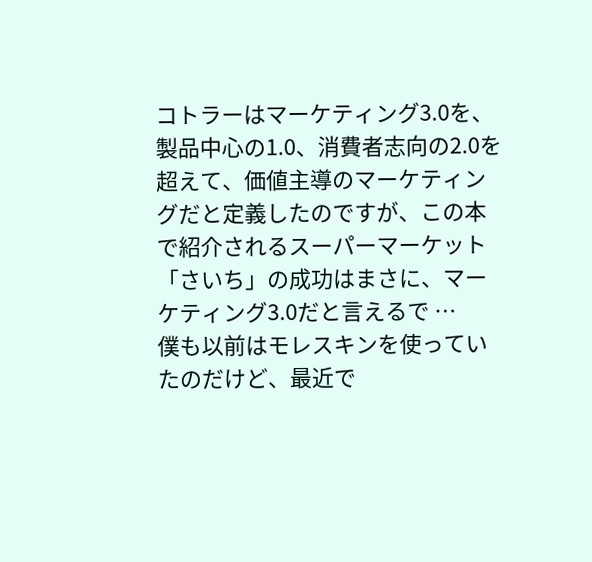コトラーはマーケティング3.0を、製品中心の1.0、消費者志向の2.0を超えて、価値主導のマーケティングだと定義したのですが、この本で紹介されるスーパーマーケット「さいち」の成功はまさに、マーケティング3.0だと言えるで …
僕も以前はモレスキンを使っていたのだけど、最近で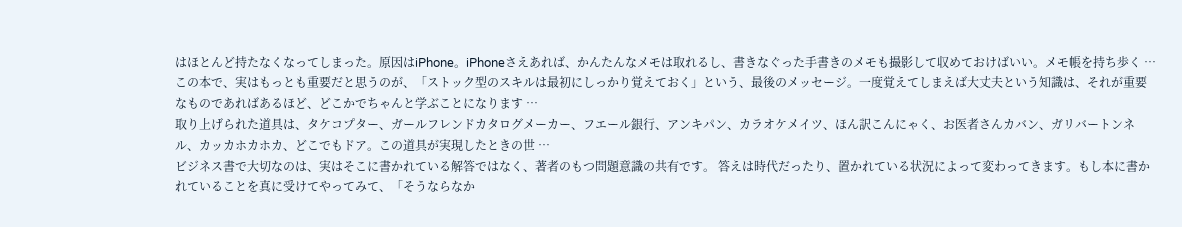はほとんど持たなくなってしまった。原因はiPhone。iPhoneさえあれば、かんたんなメモは取れるし、書きなぐった手書きのメモも撮影して収めておけばいい。メモ帳を持ち歩く …
この本で、実はもっとも重要だと思うのが、「ストック型のスキルは最初にしっかり覚えておく」という、最後のメッセージ。一度覚えてしまえば大丈夫という知識は、それが重要なものであればあるほど、どこかでちゃんと学ぶことになります …
取り上げられた道具は、タケコプター、ガールフレンドカタログメーカー、フエール銀行、アンキパン、カラオケメイツ、ほん訳こんにゃく、お医者さんカバン、ガリバートンネル、カッカホカホカ、どこでもドア。この道具が実現したときの世 …
ビジネス書で大切なのは、実はそこに書かれている解答ではなく、著者のもつ問題意識の共有です。 答えは時代だったり、置かれている状況によって変わってきます。もし本に書かれていることを真に受けてやってみて、「そうならなか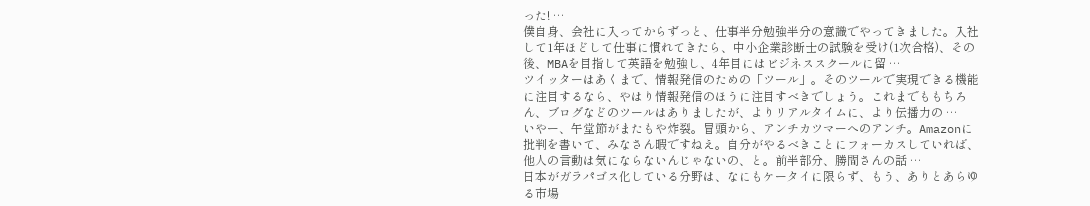った! …
僕自身、会社に入ってからずっと、仕事半分勉強半分の意識でやってきました。入社して1年ほどして仕事に慣れてきたら、中小企業診断士の試験を受け(1次合格)、その後、MBAを目指して英語を勉強し、4年目にはビジネススクールに留 …
ツイッターはあくまで、情報発信のための「ツール」。そのツールで実現できる機能に注目するなら、やはり情報発信のほうに注目すべきでしょう。これまでももちろん、ブログなどのツールはありましたが、よりリアルタイムに、より伝播力の …
いやー、午堂節がまたもや炸裂。冒頭から、アンチカツマーへのアンチ。Amazonに批判を書いて、みなさん暇ですねえ。自分がやるべきことにフォーカスしていれば、他人の言動は気にならないんじゃないの、と。前半部分、勝間さんの話 …
日本がガラパゴス化している分野は、なにもケータイに限らず、もう、ありとあらゆる市場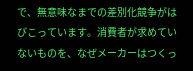で、無意味なまでの差別化競争がはびこっています。消費者が求めていないものを、なぜメーカーはつくっ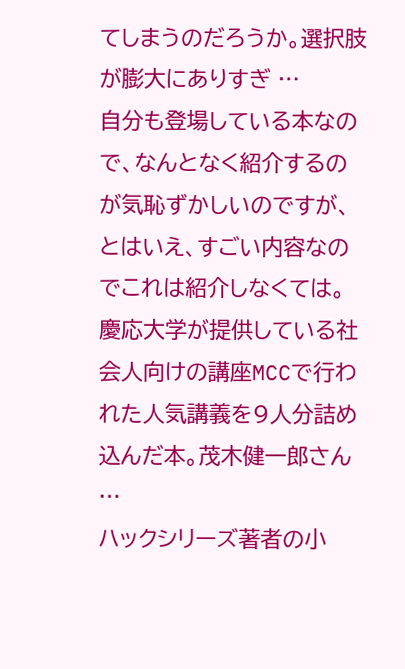てしまうのだろうか。選択肢が膨大にありすぎ …
自分も登場している本なので、なんとなく紹介するのが気恥ずかしいのですが、とはいえ、すごい内容なのでこれは紹介しなくては。 慶応大学が提供している社会人向けの講座MCCで行われた人気講義を9人分詰め込んだ本。茂木健一郎さん …
ハックシリーズ著者の小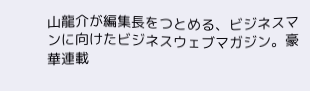山龍介が編集長をつとめる、ビジネスマンに向けたビジネスウェブマガジン。豪華連載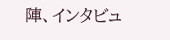陣、インタビュ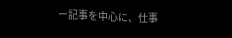ー記事を中心に、仕事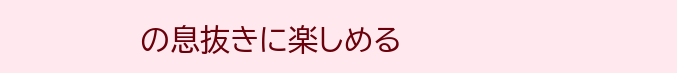の息抜きに楽しめる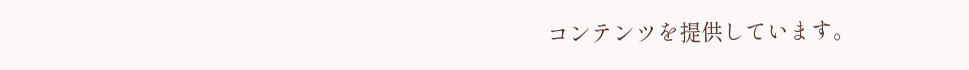コンテンツを提供しています。